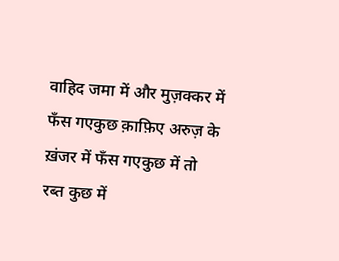वाहिद जमा में और मुज़क्कर में फँस गएकुछ क़ाफ़िए अरुज़ के ख़ंजर में फँस गएकुछ में तो रब्त कुछ में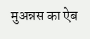मुअन्नस का ऐब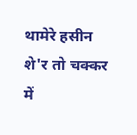थामेरे हसीन शे'र तो चक्कर में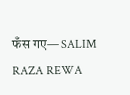फँस गए— SALIM RAZA REWA